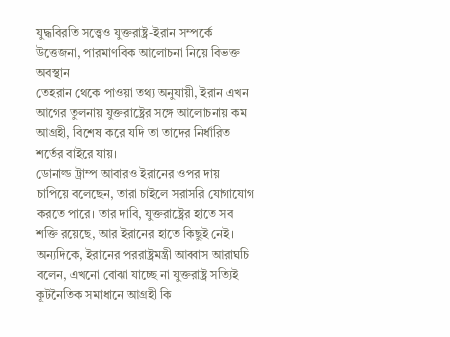যুদ্ধবিরতি সত্ত্বেও যুক্তরাষ্ট্র-ইরান সম্পর্কে উত্তেজনা, পারমাণবিক আলোচনা নিয়ে বিভক্ত অবস্থান
তেহরান থেকে পাওয়া তথ্য অনুযায়ী, ইরান এখন আগের তুলনায় যুক্তরাষ্ট্রের সঙ্গে আলোচনায় কম আগ্রহী, বিশেষ করে যদি তা তাদের নির্ধারিত শর্তের বাইরে যায়।
ডোনাল্ড ট্রাম্প আবারও ইরানের ওপর দায় চাপিয়ে বলেছেন, তারা চাইলে সরাসরি যোগাযোগ করতে পারে। তার দাবি, যুক্তরাষ্ট্রের হাতে সব শক্তি রয়েছে, আর ইরানের হাতে কিছুই নেই।
অন্যদিকে, ইরানের পররাষ্ট্রমন্ত্রী আব্বাস আরাঘচি বলেন, এখনো বোঝা যাচ্ছে না যুক্তরাষ্ট্র সত্যিই কূটনৈতিক সমাধানে আগ্রহী কি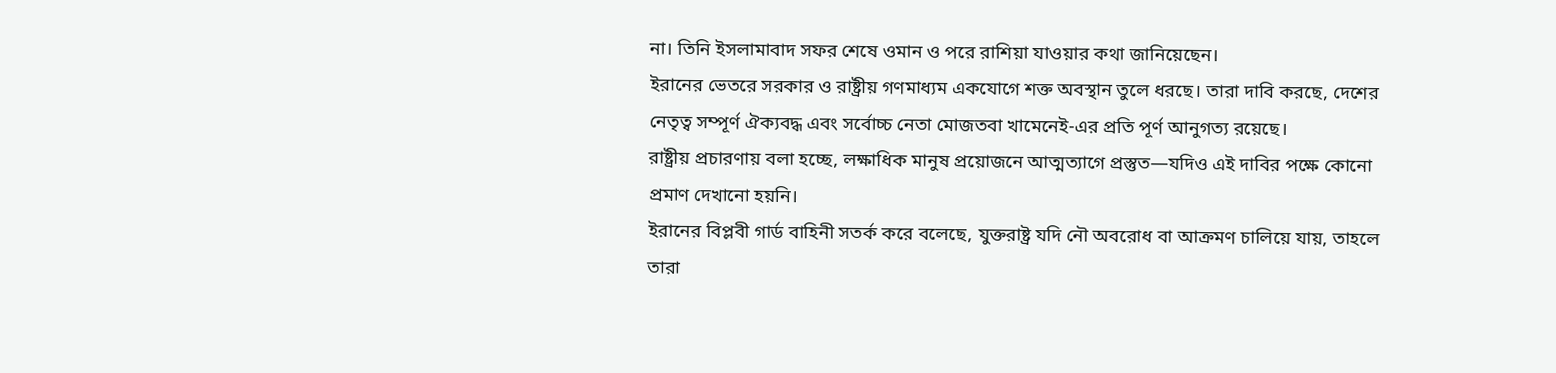না। তিনি ইসলামাবাদ সফর শেষে ওমান ও পরে রাশিয়া যাওয়ার কথা জানিয়েছেন।
ইরানের ভেতরে সরকার ও রাষ্ট্রীয় গণমাধ্যম একযোগে শক্ত অবস্থান তুলে ধরছে। তারা দাবি করছে, দেশের নেতৃত্ব সম্পূর্ণ ঐক্যবদ্ধ এবং সর্বোচ্চ নেতা মোজতবা খামেনেই-এর প্রতি পূর্ণ আনুগত্য রয়েছে।
রাষ্ট্রীয় প্রচারণায় বলা হচ্ছে, লক্ষাধিক মানুষ প্রয়োজনে আত্মত্যাগে প্রস্তুত—যদিও এই দাবির পক্ষে কোনো প্রমাণ দেখানো হয়নি।
ইরানের বিপ্লবী গার্ড বাহিনী সতর্ক করে বলেছে, যুক্তরাষ্ট্র যদি নৌ অবরোধ বা আক্রমণ চালিয়ে যায়, তাহলে তারা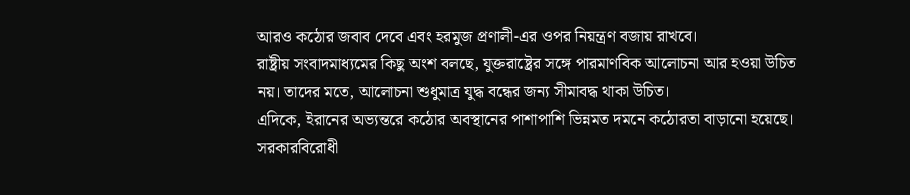আরও কঠোর জবাব দেবে এবং হরমুজ প্রণালী-এর ওপর নিয়ন্ত্রণ বজায় রাখবে।
রাষ্ট্রীয় সংবাদমাধ্যমের কিছু অংশ বলছে, যুক্তরাষ্ট্রের সঙ্গে পারমাণবিক আলোচনা আর হওয়া উচিত নয়। তাদের মতে, আলোচনা শুধুমাত্র যুদ্ধ বন্ধের জন্য সীমাবদ্ধ থাকা উচিত।
এদিকে, ইরানের অভ্যন্তরে কঠোর অবস্থানের পাশাপাশি ভিন্নমত দমনে কঠোরতা বাড়ানো হয়েছে। সরকারবিরোধী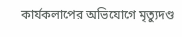কার্যকলাপের অভিযোগে মৃত্যুদণ্ড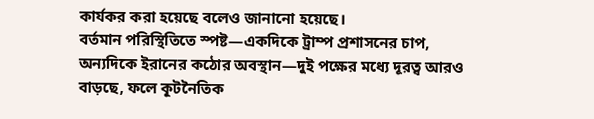কার্যকর করা হয়েছে বলেও জানানো হয়েছে।
বর্তমান পরিস্থিতিতে স্পষ্ট—একদিকে ট্রাম্প প্রশাসনের চাপ, অন্যদিকে ইরানের কঠোর অবস্থান—দুই পক্ষের মধ্যে দূরত্ব আরও বাড়ছে, ফলে কূটনৈতিক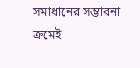সমাধানের সম্ভাবনা ক্রমেই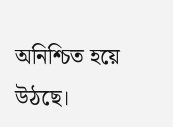অনিশ্চিত হয়ে উঠছে।